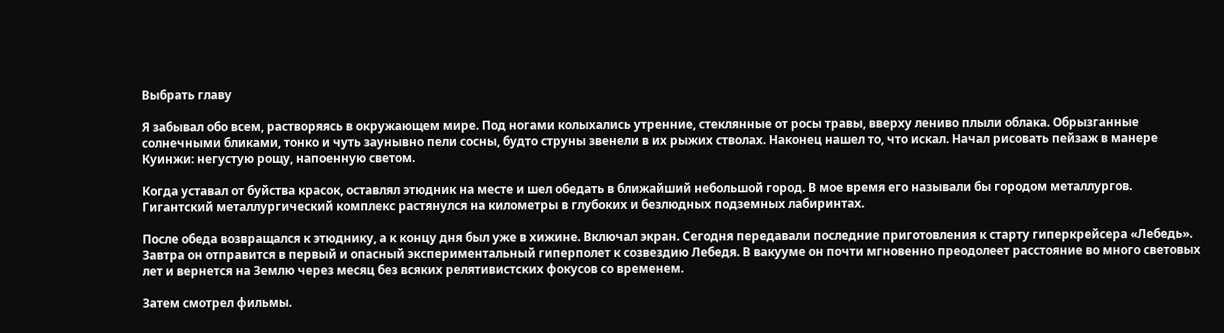Выбрать главу

Я забывал обо всем, растворяясь в окружающем мире. Под ногами колыхались утренние, стеклянные от росы травы, вверху лениво плыли облака. Обрызганные солнечными бликами, тонко и чуть заунывно пели сосны, будто струны звенели в их рыжих стволах. Наконец нашел то, что искал. Начал рисовать пейзаж в манере Куинжи: негустую рощу, напоенную светом.

Когда уставал от буйства красок, оставлял этюдник на месте и шел обедать в ближайший небольшой город. В мое время его называли бы городом металлургов. Гигантский металлургический комплекс растянулся на километры в глубоких и безлюдных подземных лабиринтах.

После обеда возвращался к этюднику, а к концу дня был уже в хижине. Включал экран. Сегодня передавали последние приготовления к старту гиперкрейсера «Лебедь». Завтра он отправится в первый и опасный экспериментальный гиперполет к созвездию Лебедя. В вакууме он почти мгновенно преодолеет расстояние во много световых лет и вернется на Землю через месяц без всяких релятивистских фокусов со временем.

Затем смотрел фильмы.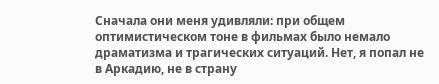Сначала они меня удивляли: при общем оптимистическом тоне в фильмах было немало драматизма и трагических ситуаций. Нет, я попал не в Аркадию, не в страну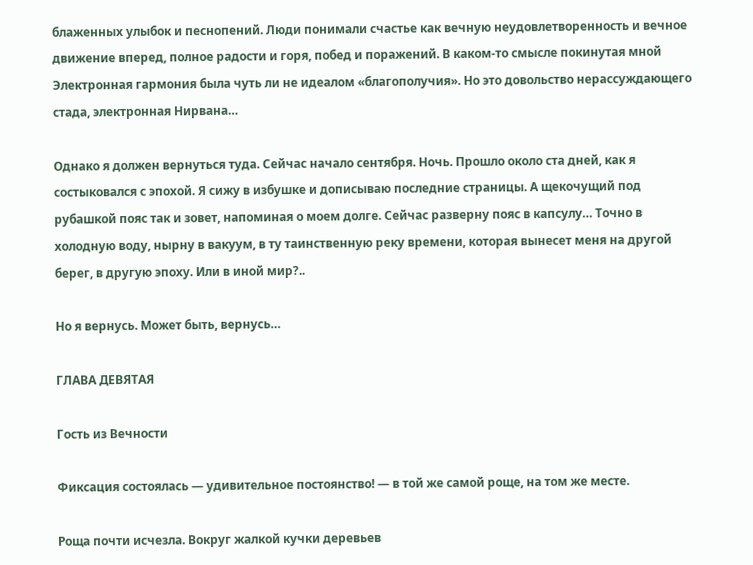блаженных улыбок и песнопений. Люди понимали счастье как вечную неудовлетворенность и вечное движение вперед, полное радости и горя, побед и поражений. В каком-то смысле покинутая мной Электронная гармония была чуть ли не идеалом «благополучия». Но это довольство нерассуждающего стада, электронная Нирвана…

Однако я должен вернуться туда. Сейчас начало сентября. Ночь. Прошло около ста дней, как я состыковался с эпохой. Я сижу в избушке и дописываю последние страницы. А щекочущий под рубашкой пояс так и зовет, напоминая о моем долге. Сейчас разверну пояс в капсулу… Точно в холодную воду, нырну в вакуум, в ту таинственную реку времени, которая вынесет меня на другой берег, в другую эпоху. Или в иной мир?..

Но я вернусь. Может быть, вернусь…

ГЛАВА ДЕВЯТАЯ

Гость из Вечности

Фиксация состоялась — удивительное постоянство! — в той же самой роще, на том же месте.

Роща почти исчезла. Вокруг жалкой кучки деревьев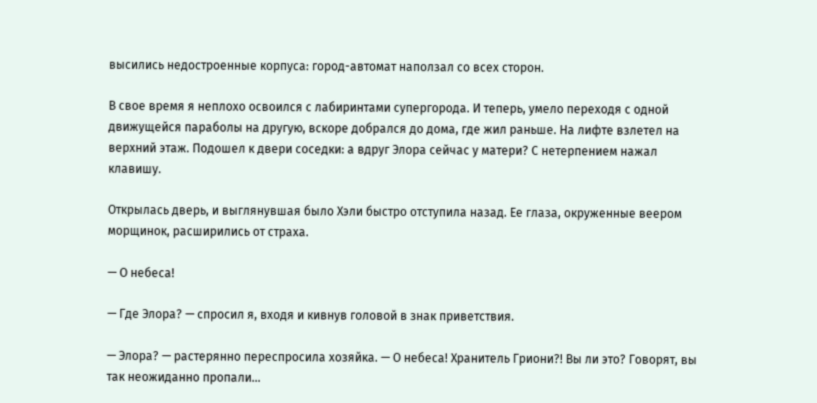высились недостроенные корпуса: город-автомат наползал со всех сторон.

В свое время я неплохо освоился с лабиринтами супергорода. И теперь, умело переходя с одной движущейся параболы на другую, вскоре добрался до дома, где жил раньше. На лифте взлетел на верхний этаж. Подошел к двери соседки: а вдруг Элора сейчас у матери? С нетерпением нажал клавишу.

Открылась дверь, и выглянувшая было Хэли быстро отступила назад. Ее глаза, окруженные веером морщинок, расширились от страха.

— О небеса!

— Где Элора? — спросил я, входя и кивнув головой в знак приветствия.

— Элора? — растерянно переспросила хозяйка. — О небеса! Хранитель Гриони?! Вы ли это? Говорят, вы так неожиданно пропали…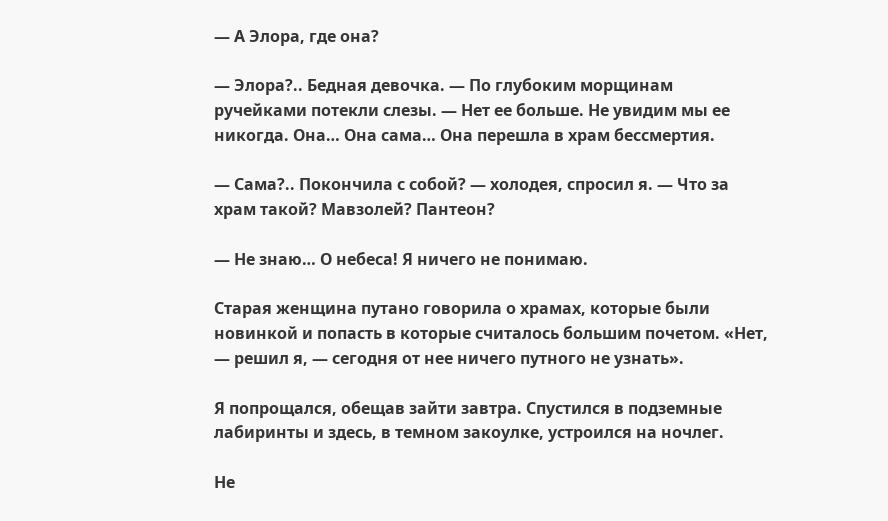— А Элора, где она?

— Элора?.. Бедная девочка. — По глубоким морщинам ручейками потекли слезы. — Нет ее больше. Не увидим мы ее никогда. Она… Она сама… Она перешла в храм бессмертия.

— Сама?.. Покончила с собой? — холодея, спросил я. — Что за храм такой? Мавзолей? Пантеон?

— Не знаю… О небеса! Я ничего не понимаю.

Старая женщина путано говорила о храмах, которые были новинкой и попасть в которые считалось большим почетом. «Нет, — решил я, — сегодня от нее ничего путного не узнать».

Я попрощался, обещав зайти завтра. Спустился в подземные лабиринты и здесь, в темном закоулке, устроился на ночлег.

Не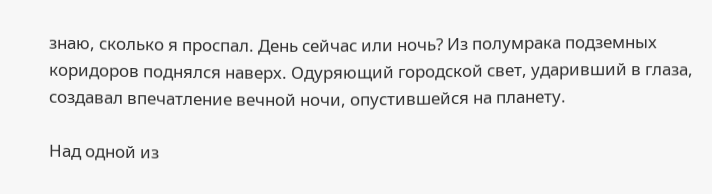знаю, сколько я проспал. День сейчас или ночь? Из полумрака подземных коридоров поднялся наверх. Одуряющий городской свет, ударивший в глаза, создавал впечатление вечной ночи, опустившейся на планету.

Над одной из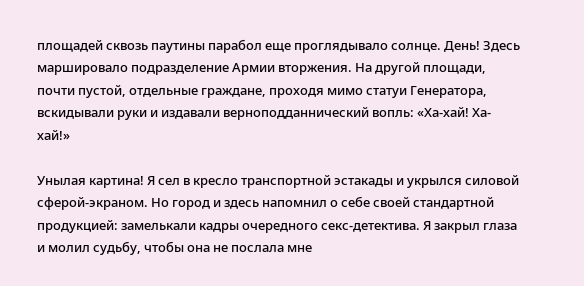площадей сквозь паутины парабол еще проглядывало солнце. День! Здесь маршировало подразделение Армии вторжения. На другой площади, почти пустой, отдельные граждане, проходя мимо статуи Генератора, вскидывали руки и издавали верноподданнический вопль: «Ха-хай! Ха-хай!»

Унылая картина! Я сел в кресло транспортной эстакады и укрылся силовой сферой-экраном. Но город и здесь напомнил о себе своей стандартной продукцией: замелькали кадры очередного секс-детектива. Я закрыл глаза и молил судьбу, чтобы она не послала мне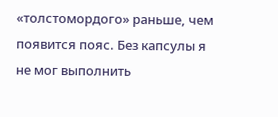«толстомордого» раньше, чем появится пояс. Без капсулы я не мог выполнить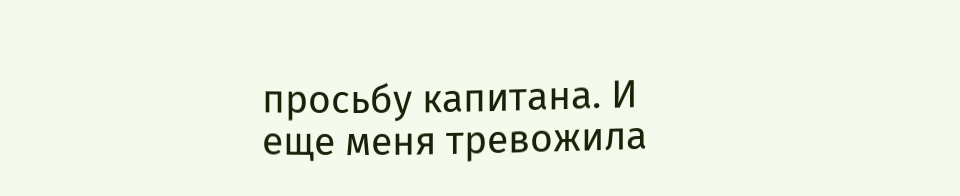просьбу капитана. И еще меня тревожила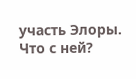участь Элоры. Что с ней?